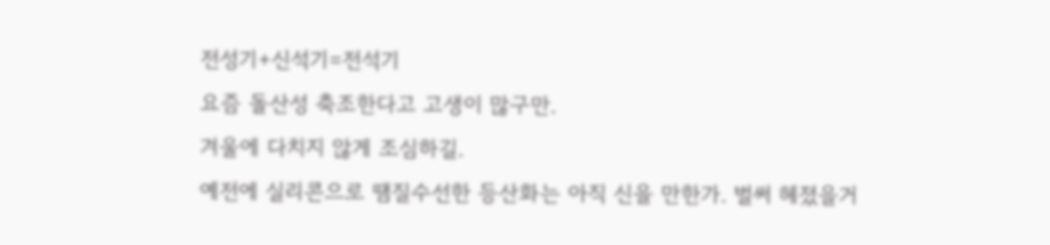전성기+신석기=전석기
요즘 돌산성 축조한다고 고생이 많구만.
겨울에 다치지 않게 조심하길.
예전에 실리콘으로 땜질수선한 등산화는 아직 신을 만한가. 벌써 헤졌을거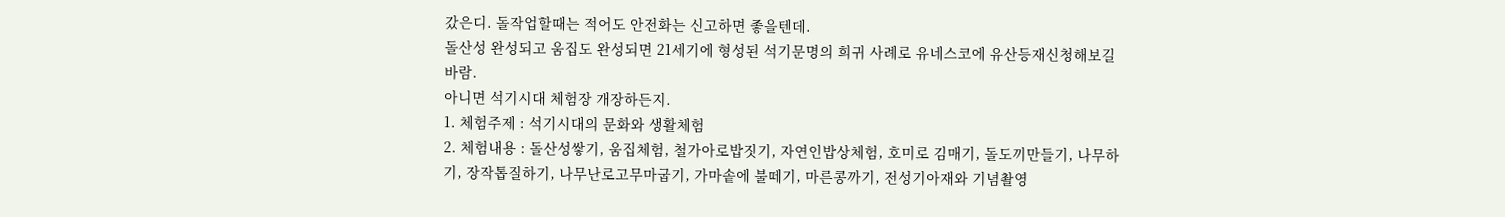갔은디. 돌작업할때는 적어도 안전화는 신고하면 좋을텐데.
돌산성 완성되고 움집도 완성되면 21세기에 형성된 석기문명의 희귀 사례로 유네스코에 유산등재신청해보길 바람.
아니면 석기시대 체험장 개장하든지.
1. 체험주제 : 석기시대의 문화와 생활체험
2. 체험내용 : 돌산성쌓기, 움집체험, 철가아로밥짓기, 자연인밥상체험, 호미로 김매기, 돌도끼만들기, 나무하기, 장작톱질하기, 나무난로고무마굽기, 가마솥에 불떼기, 마른콩까기, 전성기아재와 기념촬영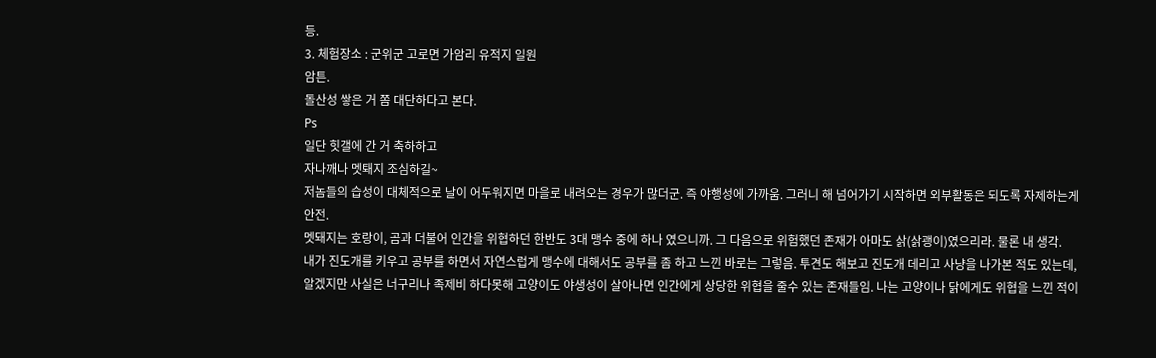등.
3. 체험장소 : 군위군 고로면 가암리 유적지 일원
암튼.
돌산성 쌓은 거 쫌 대단하다고 본다.
Ps
일단 힛갤에 간 거 축하하고
자나깨나 멧퇘지 조심하길~
저놈들의 습성이 대체적으로 날이 어두워지면 마을로 내려오는 경우가 많더군. 즉 야행성에 가까움. 그러니 해 넘어가기 시작하면 외부활동은 되도록 자제하는게 안전.
멧돼지는 호랑이, 곰과 더불어 인간을 위협하던 한반도 3대 맹수 중에 하나 였으니까. 그 다음으로 위험했던 존재가 아마도 삵(삵괭이)였으리라. 물론 내 생각.
내가 진도개를 키우고 공부를 하면서 자연스럽게 맹수에 대해서도 공부를 좀 하고 느낀 바로는 그렇음. 투견도 해보고 진도개 데리고 사냥을 나가본 적도 있는데, 알겠지만 사실은 너구리나 족제비 하다못해 고양이도 야생성이 살아나면 인간에게 상당한 위협을 줄수 있는 존재들임. 나는 고양이나 닭에게도 위협을 느낀 적이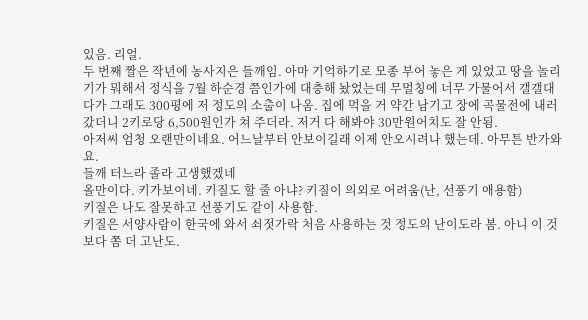있음. 리얼.
두 번째 짤은 작년에 농사지은 들깨임. 아마 기억하기로 모종 부어 놓은 게 있었고 땅을 놀리기가 뭐해서 정식을 7월 하순경 쯤인가에 대충해 놨었는데 무멀칭에 너무 가물어서 갤갤대다가 그래도 300평에 저 정도의 소출이 나옴. 집에 먹을 거 약간 남기고 장에 곡물전에 내러갔더니 2키로당 6,500원인가 쳐 주더라. 저거 다 해봐야 30만원어치도 잘 안됨.
아저씨 엄청 오랜만이네요. 어느날부터 안보이길래 이제 안오시려나 했는데. 아무튼 반가와요.
들깨 터느라 졸라 고생했겠네
올만이다. 키가보이네. 키질도 할 줄 아냐? 키질이 의외로 어려움(난, 선풍기 애용함)
키질은 나도 잘못하고 선풍기도 같이 사용함.
키질은 서양사람이 한국에 와서 쇠젓가락 처음 사용하는 것 정도의 난이도라 봄. 아니 이 것 보다 쫌 더 고난도.